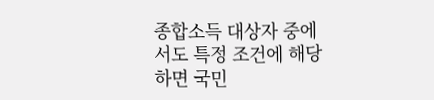종합소득 대상자 중에서도 특정 조건에 해당하면 국민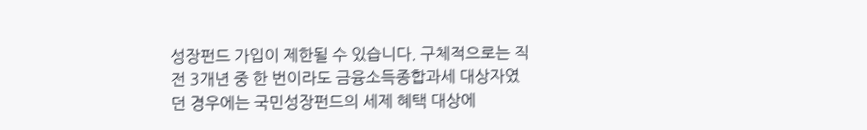성장펀드 가입이 제한될 수 있습니다. 구체적으로는 직전 3개년 중 한 번이라도 금융소득종합과세 대상자였던 경우에는 국민성장펀드의 세제 혜택 대상에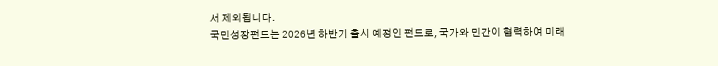서 제외됩니다.
국민성장펀드는 2026년 하반기 출시 예정인 펀드로, 국가와 민간이 협력하여 미래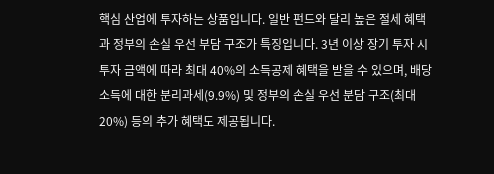핵심 산업에 투자하는 상품입니다. 일반 펀드와 달리 높은 절세 혜택과 정부의 손실 우선 부담 구조가 특징입니다. 3년 이상 장기 투자 시 투자 금액에 따라 최대 40%의 소득공제 혜택을 받을 수 있으며, 배당소득에 대한 분리과세(9.9%) 및 정부의 손실 우선 분담 구조(최대 20%) 등의 추가 혜택도 제공됩니다.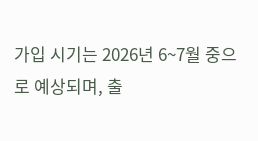가입 시기는 2026년 6~7월 중으로 예상되며, 출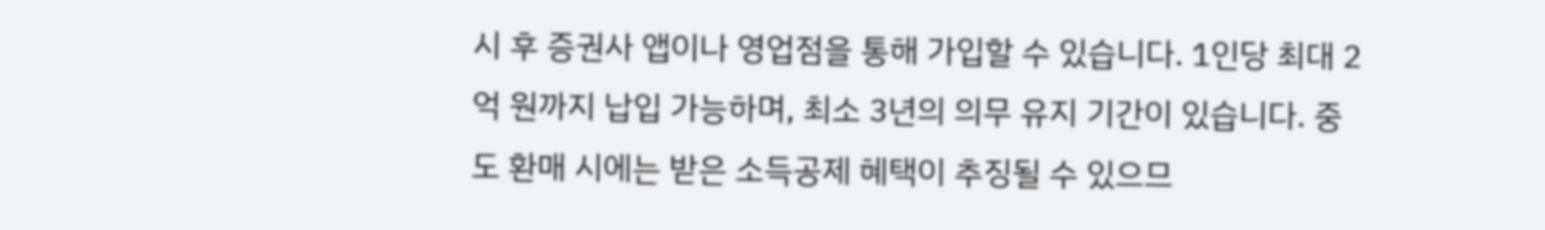시 후 증권사 앱이나 영업점을 통해 가입할 수 있습니다. 1인당 최대 2억 원까지 납입 가능하며, 최소 3년의 의무 유지 기간이 있습니다. 중도 환매 시에는 받은 소득공제 혜택이 추징될 수 있으므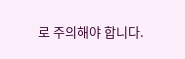로 주의해야 합니다.